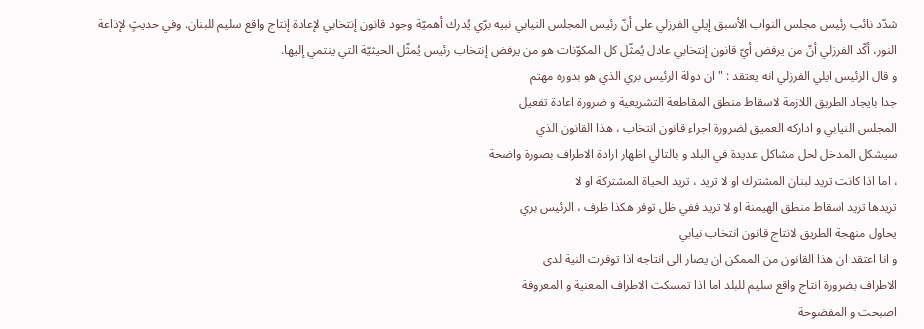شدّد نائب رئيس مجلس النواب الأسبق إيلي الفرزلي على أنّ رئيس المجلس النيابي نبيه برّي يُدرك أهميّة وجود قانون إنتخابي لإعادة إنتاج واقع سليم للبنان. وفي حديثٍ لإذاعة النور، أكّد الفرزلي أنّ من يرفض أيّ قانون إنتخابي عادل يُمثّل كل المكوّنات هو من يرفض إنتخاب رئيس يُمثّل الحيثيّة التي ينتمي إليها.
و قال الرئيس ايلي الفرزلي انه يعتقد : " ان دولة الرئيس بري الذي هو بدوره مهتم
جدا بايجاد الطريق اللازمة لاسقاط منطق المقاطعة التشريعية و ضرورة اعادة تفعيل
المجلس النيابي و اداركه العميق لضرورة اجراء قانون انتخاب ، هذا القانون الذي
سيشكل المدخل لحل مشاكل عديدة في البلد و بالتالي اظهار ارادة الاطراف بصورة واضحة
، اما اذا كانت تريد لبنان المشترك او لا تريد ، تريد الحياة المشتركة او لا
تريدها تريد اسقاط منطق الهيمنة او لا تريد ففي ظل توفر هكذا ظرف ، الرئيس بري
يحاول منهجة الطريق لانتاج قانون انتخاب نيابي
و انا اعتقد ان هذا القانون من الممكن ان يصار الى انتاجه اذا توفرت النية لدى
الاطراف بضرورة انتاج واقع سليم للبلد اما اذا تمسكت الاطراف المعنية و المعروفة
اصبحت و المفضوحة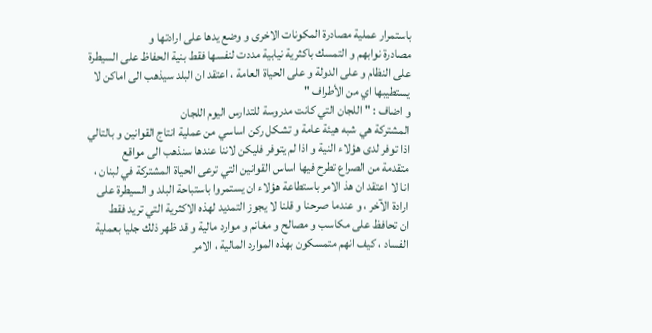باستمرار عملية مصادرة المكونات الاخرى و وضع يدها على ارادتها و
مصادرة نوابهم و التمسك باكثرية نيابية مددت لنفسها فقط بنية الحفاظ على السيطرة
على النظام و على الدولة و على الحياة العامة ، اعتقد ان البلد سيذهب الى اماكن لا
يستطيبها اي من الأطراف "
و اضاف : " اللجان التي كانت مدروسة للتدارس اليوم اللجان
المشتركة هي شبه هيئة عامة و تشكل ركن اساسي من عملية انتاج القوانين و بالتالي
اذا توفر لدى هؤلاء النية و اذا لم يتوفر فليكن لاننا عندها سنذهب الى مواقع
متقدمة من الصراع تطرح فيها اساس القوانين التي ترعى الحياة المشتركة في لبنان ،
انا لا اعتقد ان هذ الامر باستطاعة هؤلاء ان يستمروا باستباحة البلد و السيطرة على
ارادة الآخر ، و عندما صرحنا و قلنا لا يجوز التمديد لهذه الاكثرية التي تريد فقط
ان تحافظ على مكاسب و مصالح و مغانم و موارد مالية و قد ظهر ذلك جليا بعملية
الفساد ، كيف انهم متمسكون بهذه الموارد المالية ، الامر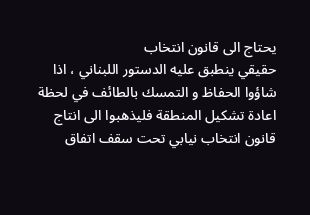يحتاج الى قانون انتخاب
حقيقي ينطبق عليه الدستور اللبناني ، اذا شاؤوا الحفاظ و التمسك بالطائف في لحظة
اعادة تشكيل المنطقة فليذهبوا الى انتاج قانون انتخاب نيابي تحت سقف اتفاق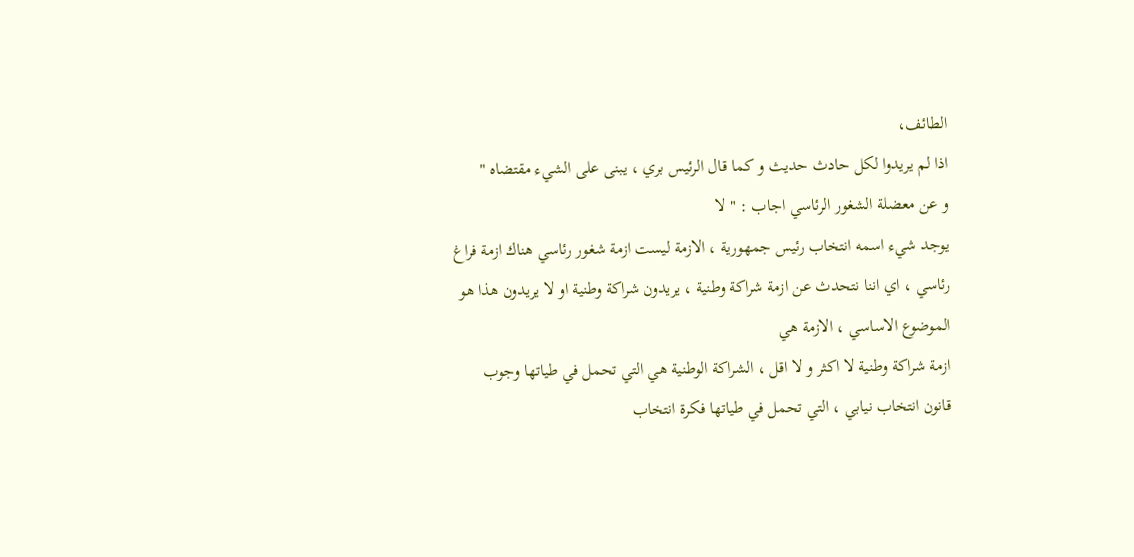الطائف،
اذا لم يريدوا لكل حادث حديث و كما قال الرئيس بري ، يبنى على الشيء مقتضاه "
و عن معضلة الشغور الرئاسي اجاب : " لا
يوجد شيء اسمه انتخاب رئيس جمهورية ، الازمة ليست ازمة شغور رئاسي هناك ازمة فراغ
رئاسي ، اي اننا نتحدث عن ازمة شراكة وطنية ، يريدون شراكة وطنية او لا يريدون هذا هو الموضوع الاساسي ، الازمة هي
ازمة شراكة وطنية لا اكثر و لا اقل ، الشراكة الوطنية هي التي تحمل في طياتها وجوب
قانون انتخاب نيابي ، التي تحمل في طياتها فكرة انتخاب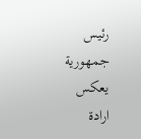رئيس جمهورية يعكس ارادة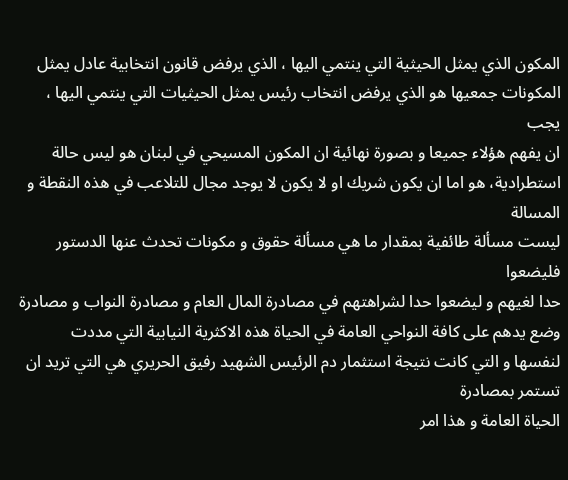المكون الذي يمثل الحيثية التي ينتمي اليها ، الذي يرفض قانون انتخابية عادل يمثل
المكونات جمعيها هو الذي يرفض انتخاب رئيس يمثل الحيثيات التي ينتمي اليها ، يجب
ان يفهم هؤلاء جميعا و بصورة نهائية ان المكون المسيحي في لبنان هو ليس حالة
استطرادية، هو اما ان يكون شريك او لا يكون لا يوجد مجال للتلاعب في هذه النقطة و المسالة
ليست مسألة طائفية بمقدار ما هي مسألة حقوق و مكونات تحدث عنها الدستور فليضعوا
حدا لغيهم و ليضعوا حدا لشراهتهم في مصادرة المال العام و مصادرة النواب و مصادرة
وضع يدهم على كافة النواحي العامة في الحياة هذه الاكثرية النيابية التي مددت
لنفسها و التي كانت نتيجة استثمار دم الرئيس الشهيد رفيق الحريري هي التي تريد ان تستمر بمصادرة
الحياة العامة و هذا امر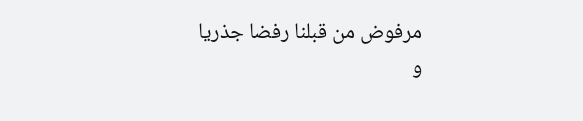مرفوض من قبلنا رفضا جذريا و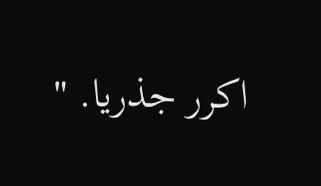اكرر جذريا. "